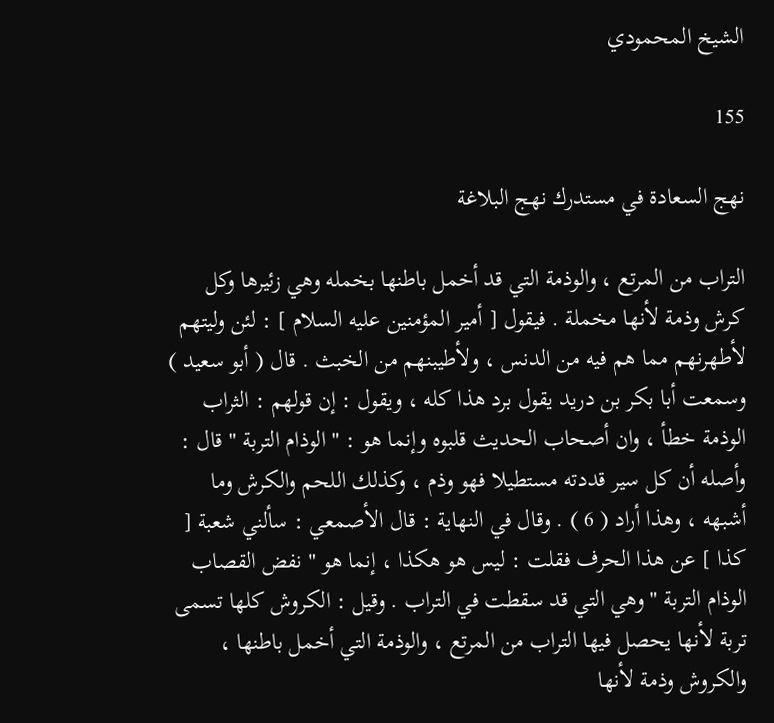الشيخ المحمودي

155

نهج السعادة في مستدرك نهج البلاغة

التراب من المرتع ، والوذمة التي قد أخمل باطنها بخمله وهي زئيرها وكل كرش وذمة لأنها مخملة . فيقول [ أمير المؤمنين عليه السلام ] : لئن وليتهم لأطهرنهم مما هم فيه من الدنس ، ولأطيبنهم من الخبث . قال ( أبو سعيد ) وسمعت أبا بكر بن دريد يقول برد هذا كله ، ويقول : إن قولهم : الثراب الوذمة خطأ ، وان أصحاب الحديث قلبوه وإنما هو : " الوذام التربة " قال : وأصله أن كل سير قددته مستطيلا فهو وذم ، وكذلك اللحم والكرش وما أشبهه ، وهذا أراد ( 6 ) . وقال في النهاية : قال الأصمعي : سألني شعبة [ كذا ] عن هذا الحرف فقلت : ليس هو هكذا ، إنما هو " نفض القصاب الوذام التربة " وهي التي قد سقطت في التراب . وقيل : الكروش كلها تسمى تربة لأنها يحصل فيها التراب من المرتع ، والوذمة التي أخمل باطنها ، والكروش وذمة لأنها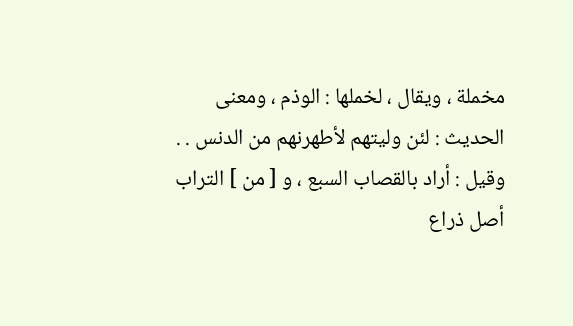مخملة ، ويقال ، لخملها : الوذم ، ومعنى الحديث : لئن وليتهم لأطهرنهم من الدنس . . وقيل : أراد بالقصاب السبع ، و [ من ] التراب أصل ذراع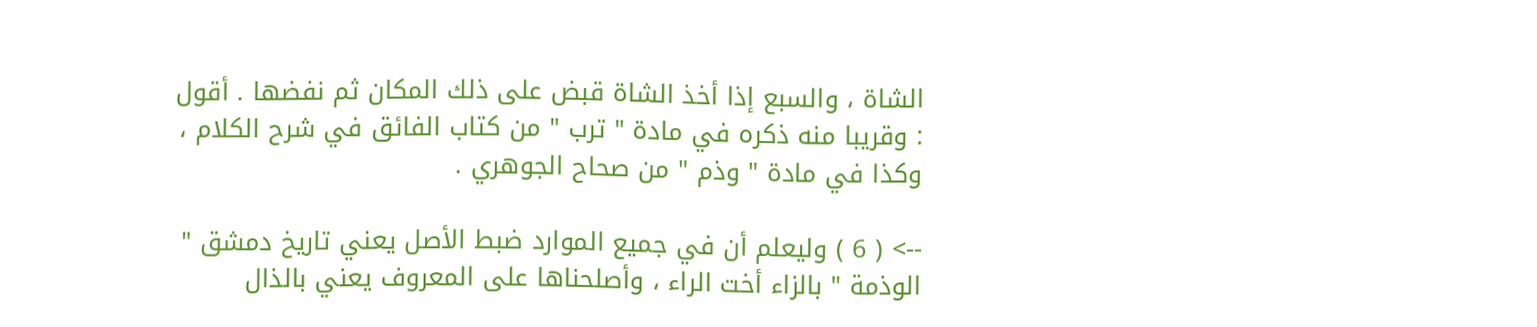الشاة ، والسبع إذا أخذ الشاة قبض على ذلك المكان ثم نفضها . أقول : وقريبا منه ذكره في مادة " ترب " من كتاب الفائق في شرح الكلام ، وكذا في مادة " وذم " من صحاح الجوهري .

--> ( 6 ) وليعلم أن في جميع الموارد ضبط الأصل يعني تاريخ دمشق " الوذمة " بالزاء أخت الراء ، وأصلحناها على المعروف يعني بالذال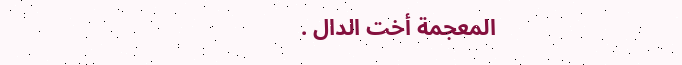المعجمة أخت الدال .